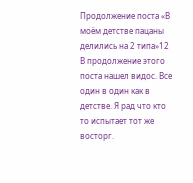Продолжение поста «В моём детстве пацаны делились на 2 типа»12
В продолжение этого поста нашел видос. Все один в один как в детстве. Я рад что кто то испытает тот же восторг.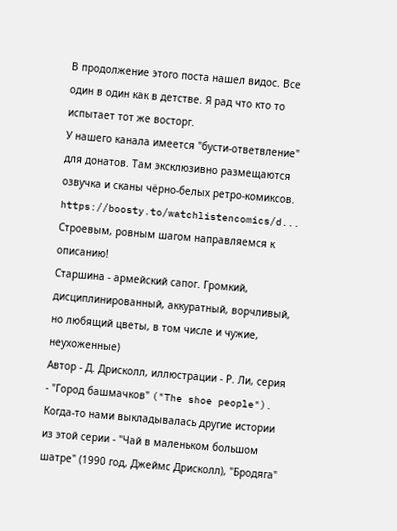В продолжение этого поста нашел видос. Все один в один как в детстве. Я рад что кто то испытает тот же восторг.
У нашего канала имеется "бусти-ответвление" для донатов. Там эксклюзивно размещаются озвучка и сканы чёрно-белых ретро-комиксов. https://boosty.to/watchlistencomics/d...
Строевым, ровным шагом направляемся к описанию!
Старшина - армейский сапог. Громкий, дисциплинированный, аккуратный, ворчливый, но любящий цветы, в том числе и чужие, неухоженные)
Автор - Д. Дрисколл, иллюстрации - Р. Ли, серия - "Город башмачков" ("The shoe people").
Когда-то нами выкладывалась другие истории из этой серии - "Чай в маленьком большом шатре" (1990 год, Джеймс Дрисколл), "Бродяга"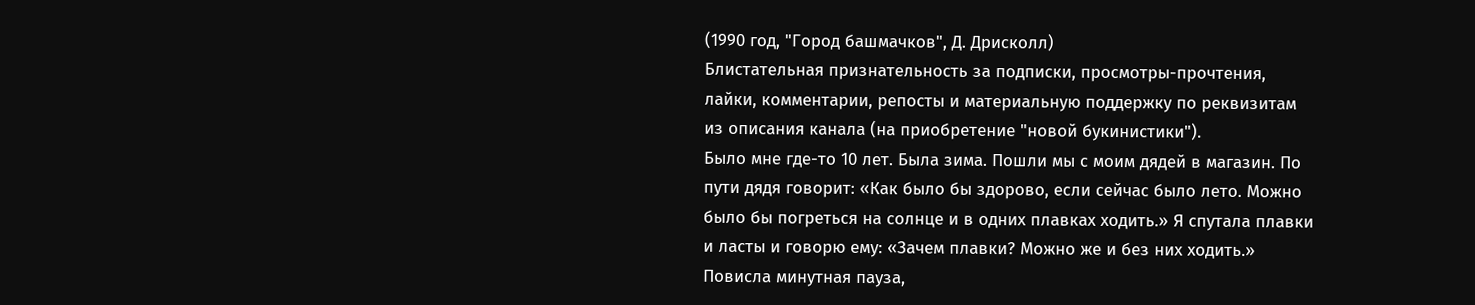(1990 год, "Город башмачков", Д. Дрисколл)
Блистательная признательность за подписки, просмотры-прочтения, лайки, комментарии, репосты и материальную поддержку по реквизитам из описания канала (на приобретение "новой букинистики").
Было мне где-то 10 лет. Была зима. Пошли мы с моим дядей в магазин. По пути дядя говорит: «Как было бы здорово, если сейчас было лето. Можно было бы погреться на солнце и в одних плавках ходить.» Я спутала плавки и ласты и говорю ему: «Зачем плавки? Можно же и без них ходить.» Повисла минутная пауза,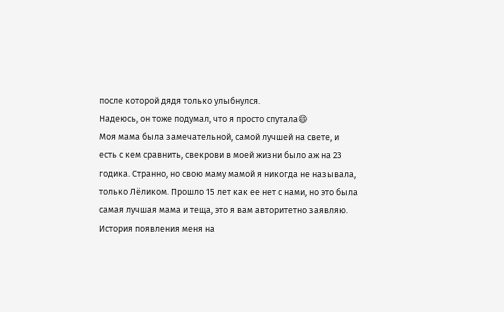после которой дядя только улыбнулся.
Надеюсь, он тоже подумал, что я просто спутала😄
Моя мама была замечательной, самой лучшей на свете, и есть с кем сравнить, свекрови в моей жизни было аж на 23 годика. Странно, но свою маму мамой я никогда не называла, только Лёликом. Прошло 15 лет как ее нет с нами, но это была самая лучшая мама и теща, это я вам авторитетно заявляю.
История появления меня на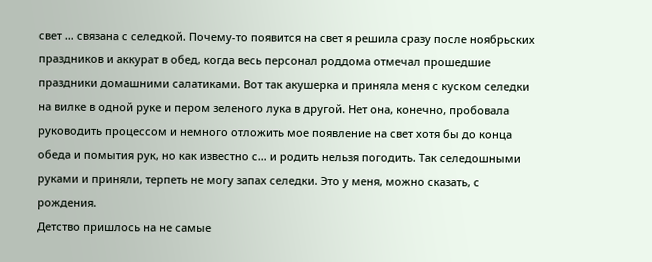свет … связана с селедкой. Почему-то появится на свет я решила сразу после ноябрьских праздников и аккурат в обед, когда весь персонал роддома отмечал прошедшие праздники домашними салатиками. Вот так акушерка и приняла меня с куском селедки на вилке в одной руке и пером зеленого лука в другой. Нет она, конечно, пробовала руководить процессом и немного отложить мое появление на свет хотя бы до конца обеда и помытия рук, но как известно с… и родить нельзя погодить. Так селедошными руками и приняли, терпеть не могу запах селедки. Это у меня, можно сказать, с рождения.
Детство пришлось на не самые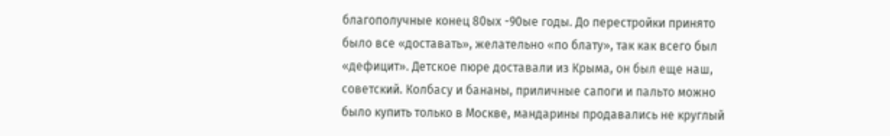благополучные конец 80ых -90ые годы. До перестройки принято было все «доставать», желательно «по блату», так как всего был «дефицит». Детское пюре доставали из Крыма, он был еще наш, советский. Колбасу и бананы, приличные сапоги и пальто можно было купить только в Москве, мандарины продавались не круглый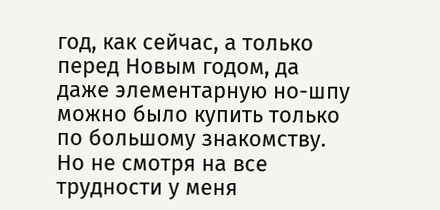год, как сейчас, а только перед Новым годом, да даже элементарную но-шпу можно было купить только по большому знакомству. Но не смотря на все трудности у меня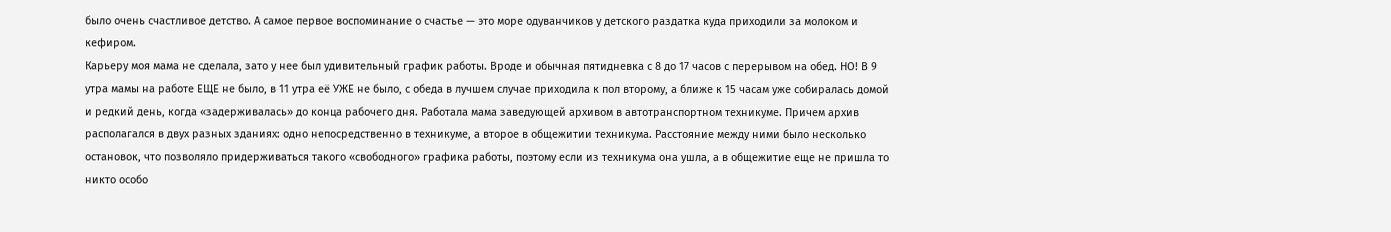было очень счастливое детство. А самое первое воспоминание о счастье — это море одуванчиков у детского раздатка куда приходили за молоком и кефиром.
Карьеру моя мама не сделала, зато у нее был удивительный график работы. Вроде и обычная пятидневка с 8 до 17 часов с перерывом на обед. НО! В 9 утра мамы на работе ЕЩЕ не было, в 11 утра её УЖЕ не было, с обеда в лучшем случае приходила к пол второму, а ближе к 15 часам уже собиралась домой и редкий день, когда «задерживалась» до конца рабочего дня. Работала мама заведующей архивом в автотранспортном техникуме. Причем архив располагался в двух разных зданиях: одно непосредственно в техникуме, а второе в общежитии техникума. Расстояние между ними было несколько остановок, что позволяло придерживаться такого «свободного» графика работы, поэтому если из техникума она ушла, а в общежитие еще не пришла то никто особо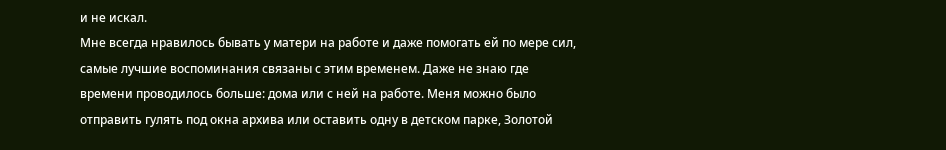и не искал.
Мне всегда нравилось бывать у матери на работе и даже помогать ей по мере сил, самые лучшие воспоминания связаны с этим временем. Даже не знаю где времени проводилось больше: дома или с ней на работе. Меня можно было отправить гулять под окна архива или оставить одну в детском парке, Золотой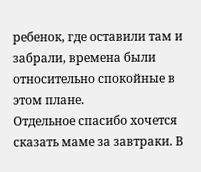ребенок, где оставили там и забрали, времена были относительно спокойные в этом плане.
Отдельное спасибо хочется сказать маме за завтраки. В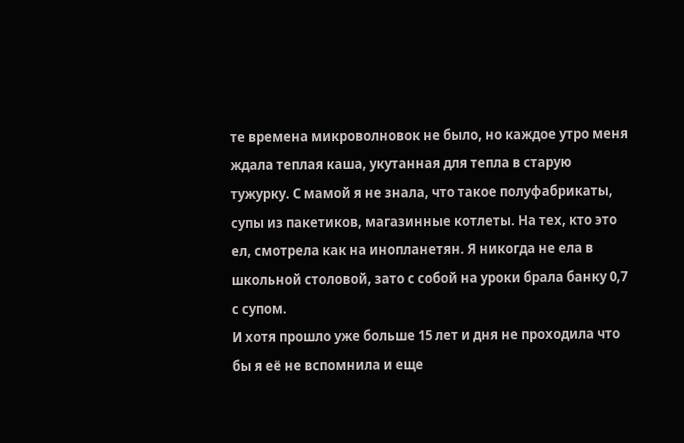те времена микроволновок не было, но каждое утро меня ждала теплая каша, укутанная для тепла в старую тужурку. С мамой я не знала, что такое полуфабрикаты, супы из пакетиков, магазинные котлеты. На тех, кто это ел, смотрела как на инопланетян. Я никогда не ела в школьной столовой, зато с собой на уроки брала банку 0,7 с супом.
И хотя прошло уже больше 15 лет и дня не проходила что бы я её не вспомнила и еще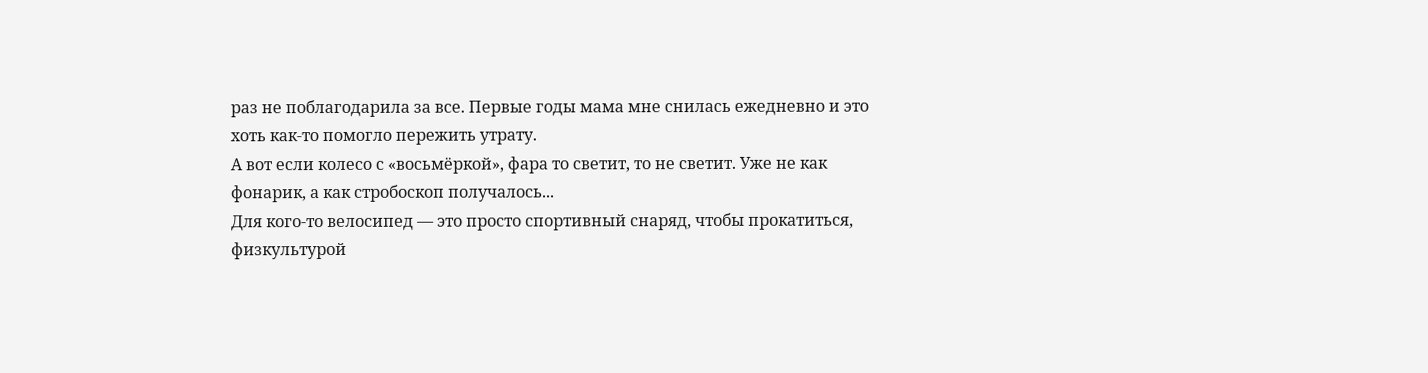раз не поблагодарила за все. Первые годы мама мне снилась ежедневно и это хоть как-то помогло пережить утрату.
А вот если колесо с «восьмёркой», фара то светит, то не светит. Уже не как фонарик, а как стробоскоп получалось...
Для кого-то велосипед — это просто спортивный снаряд, чтобы прокатиться, физкультурой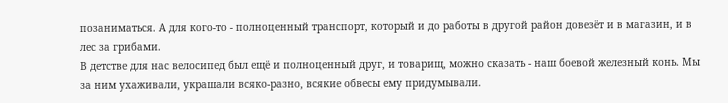позаниматься. А для кого-то - полноценный транспорт, который и до работы в другой район довезёт и в магазин, и в лес за грибами.
В детстве для нас велосипед был ещё и полноценный друг, и товарищ, можно сказать - наш боевой железный конь. Мы за ним ухаживали, украшали всяко-разно, всякие обвесы ему придумывали.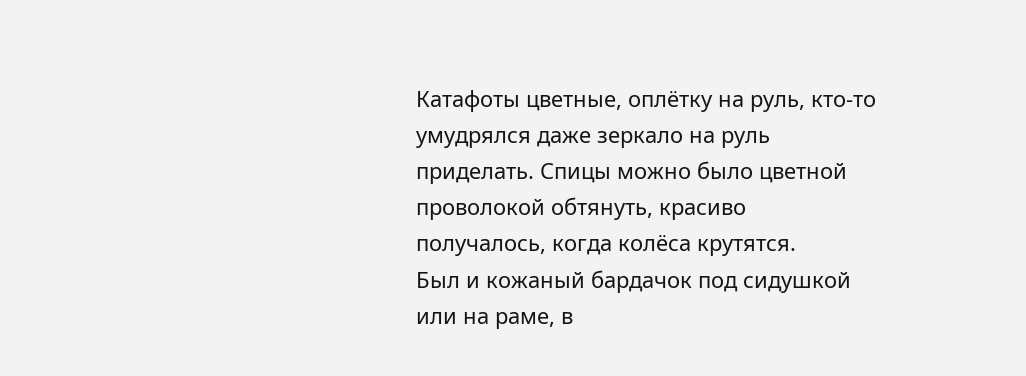Катафоты цветные, оплётку на руль, кто-то умудрялся даже зеркало на руль приделать. Спицы можно было цветной проволокой обтянуть, красиво получалось, когда колёса крутятся.
Был и кожаный бардачок под сидушкой или на раме, в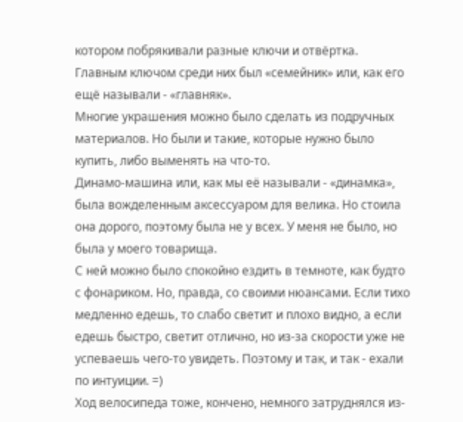котором побрякивали разные ключи и отвёртка. Главным ключом среди них был «семейник» или, как его ещё называли - «главняк».
Многие украшения можно было сделать из подручных материалов. Но были и такие, которые нужно было купить, либо выменять на что-то.
Динамо-машина или, как мы её называли - «динамка», была вожделенным аксессуаром для велика. Но стоила она дорого, поэтому была не у всех. У меня не было, но была у моего товарища.
С ней можно было спокойно ездить в темноте, как будто с фонариком. Но, правда, со своими нюансами. Если тихо медленно едешь, то слабо светит и плохо видно, а если едешь быстро, светит отлично, но из-за скорости уже не успеваешь чего-то увидеть. Поэтому и так, и так - ехали по интуиции. =)
Ход велосипеда тоже, кончено, немного затруднялся из-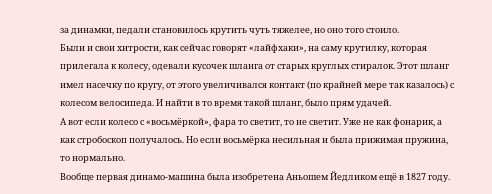за динамки, педали становилось крутить чуть тяжелее, но оно того стоило.
Были и свои хитрости, как сейчас говорят «лайфхаки», на саму крутилку, которая прилегала к колесу, одевали кусочек шланга от старых круглых стиралок. Этот шланг имел насечку по кругу, от этого увеличивался контакт (по крайней мере так казалось) с колесом велосипеда. И найти в то время такой шланг, было прям удачей.
А вот если колесо с «восьмёркой», фара то светит, то не светит. Уже не как фонарик, а как стробоскоп получалось. Но если восьмёрка несильная и была прижимая пружина, то нормально.
Вообще первая динамо-машина была изобретена Аньошем Йедликом ещё в 1827 году.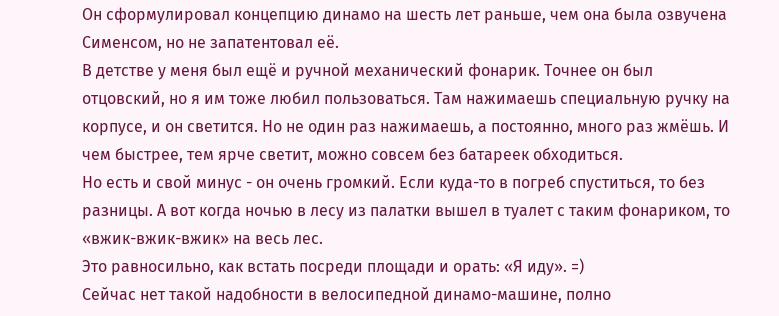Он сформулировал концепцию динамо на шесть лет раньше, чем она была озвучена Сименсом, но не запатентовал её.
В детстве у меня был ещё и ручной механический фонарик. Точнее он был отцовский, но я им тоже любил пользоваться. Там нажимаешь специальную ручку на корпусе, и он светится. Но не один раз нажимаешь, а постоянно, много раз жмёшь. И чем быстрее, тем ярче светит, можно совсем без батареек обходиться.
Но есть и свой минус - он очень громкий. Если куда-то в погреб спуститься, то без разницы. А вот когда ночью в лесу из палатки вышел в туалет с таким фонариком, то «вжик-вжик-вжик» на весь лес.
Это равносильно, как встать посреди площади и орать: «Я иду». =)
Сейчас нет такой надобности в велосипедной динамо-машине, полно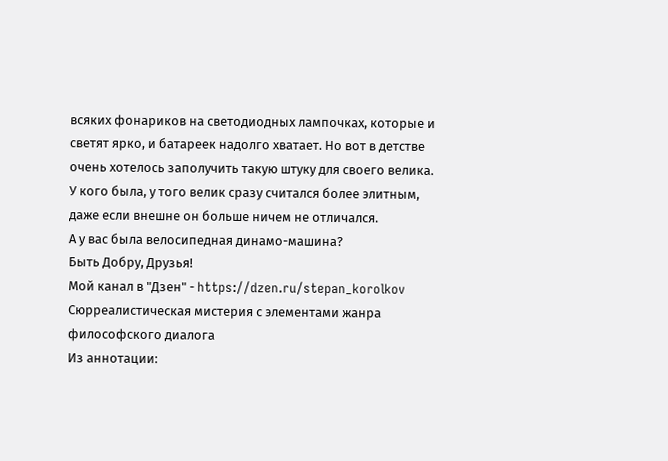всяких фонариков на светодиодных лампочках, которые и светят ярко, и батареек надолго хватает. Но вот в детстве очень хотелось заполучить такую штуку для своего велика. У кого была, у того велик сразу считался более элитным, даже если внешне он больше ничем не отличался.
А у вас была велосипедная динамо-машина?
Быть Добру, Друзья!
Мой канал в "Дзен" - https://dzen.ru/stepan_korolkov
Сюрреалистическая мистерия с элементами жанра философского диалога
Из аннотации: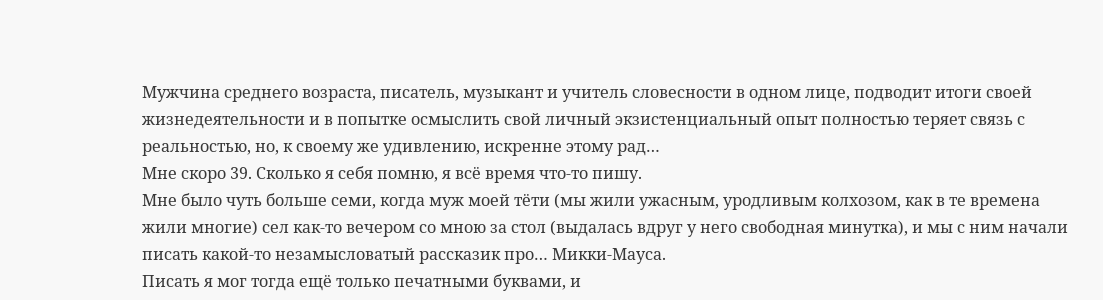Мужчина среднего возраста, писатель, музыкант и учитель словесности в одном лице, подводит итоги своей жизнедеятельности и в попытке осмыслить свой личный экзистенциальный опыт полностью теряет связь с реальностью, но, к своему же удивлению, искренне этому рад…
Мне скоро 39. Сколько я себя помню, я всё время что-то пишу.
Мне было чуть больше семи, когда муж моей тёти (мы жили ужасным, уродливым колхозом, как в те времена жили многие) сел как-то вечером со мною за стол (выдалась вдруг у него свободная минутка), и мы с ним начали писать какой-то незамысловатый рассказик про… Микки-Мауса.
Писать я мог тогда ещё только печатными буквами, и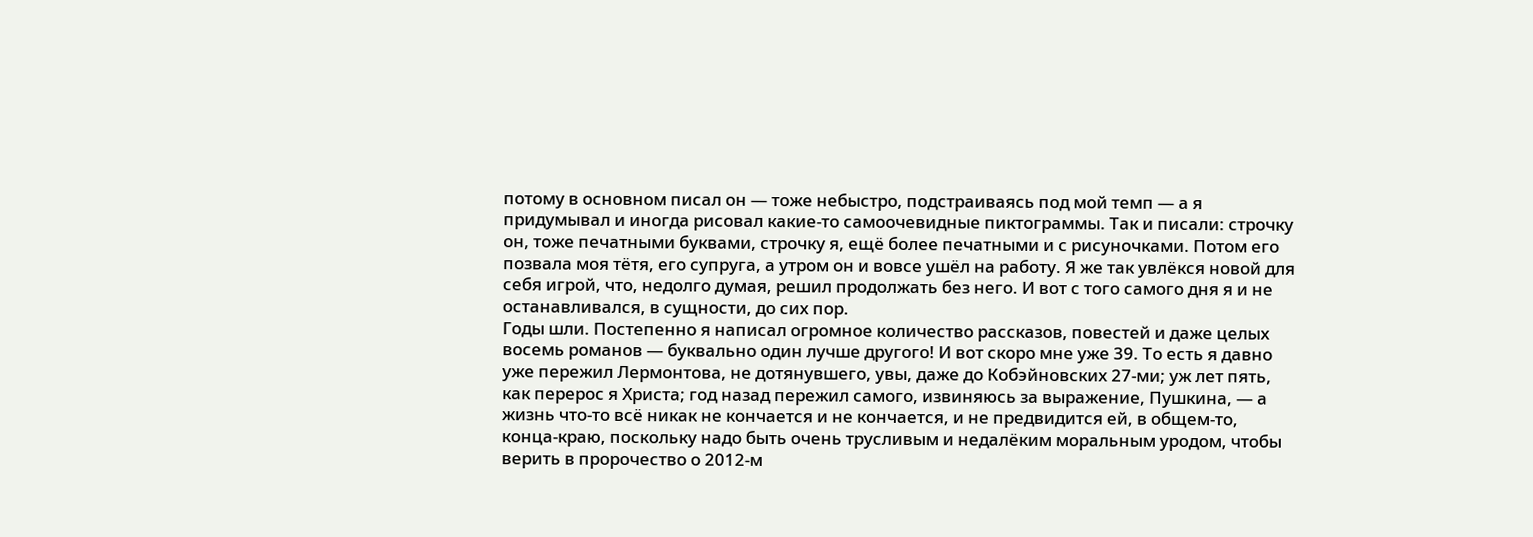потому в основном писал он — тоже небыстро, подстраиваясь под мой темп — а я придумывал и иногда рисовал какие-то самоочевидные пиктограммы. Так и писали: строчку он, тоже печатными буквами, строчку я, ещё более печатными и с рисуночками. Потом его позвала моя тётя, его супруга, а утром он и вовсе ушёл на работу. Я же так увлёкся новой для себя игрой, что, недолго думая, решил продолжать без него. И вот с того самого дня я и не останавливался, в сущности, до сих пор.
Годы шли. Постепенно я написал огромное количество рассказов, повестей и даже целых восемь романов — буквально один лучше другого! И вот скоро мне уже 39. То есть я давно уже пережил Лермонтова, не дотянувшего, увы, даже до Кобэйновских 27-ми; уж лет пять, как перерос я Христа; год назад пережил самого, извиняюсь за выражение, Пушкина, — а жизнь что-то всё никак не кончается и не кончается, и не предвидится ей, в общем-то, конца-краю, поскольку надо быть очень трусливым и недалёким моральным уродом, чтобы верить в пророчество о 2012-м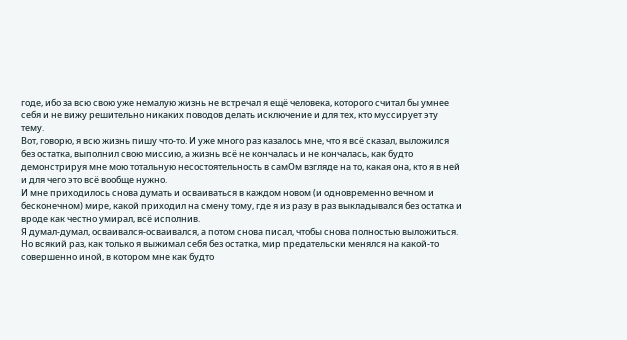годе, ибо за всю свою уже немалую жизнь не встречал я ещё человека, которого считал бы умнее себя и не вижу решительно никаких поводов делать исключение и для тех, кто муссирует эту тему.
Вот, говорю, я всю жизнь пишу что-то. И уже много раз казалось мне, что я всё сказал, выложился без остатка, выполнил свою миссию, а жизнь всё не кончалась и не кончалась, как будто демонстрируя мне мою тотальную несостоятельность в самОм взгляде на то, какая она, кто я в ней и для чего это всё вообще нужно.
И мне приходилось снова думать и осваиваться в каждом новом (и одновременно вечном и бесконечном) мире, какой приходил на смену тому, где я из разу в раз выкладывался без остатка и вроде как честно умирал, всё исполнив.
Я думал-думал, осваивался-осваивался, а потом снова писал, чтобы снова полностью выложиться. Но всякий раз, как только я выжимал себя без остатка, мир предательски менялся на какой-то совершенно иной, в котором мне как будто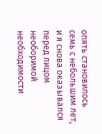опять становилось семь с небольшим лет, и я снова оказывался перед лицом необоримой необходимости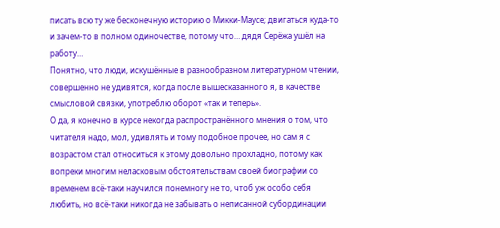писать всю ту же бесконечную историю о Микки-Маусе; двигаться куда-то и зачем-то в полном одиночестве, потому что… дядя Серёжа ушёл на работу…
Понятно, что люди, искушённые в разнообразном литературном чтении, совершенно не удивятся, когда после вышесказанного я, в качестве смысловой связки, употреблю оборот «так и теперь».
О да, я конечно в курсе некогда распространённого мнения о том, что читателя надо, мол, удивлять и тому подобное прочее, но сам я с возрастом стал относиться к этому довольно прохладно, потому как вопреки многим неласковым обстоятельствам своей биографии со временем всё-таки научился понемногу не то, чтоб уж особо себя любить, но всё-таки никогда не забывать о неписанной субординации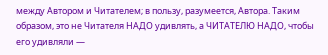между Автором и Читателем; в пользу, разумеется, Автора. Таким образом, это не Читателя НАДО удивлять, а ЧИТАТЕЛЮ НАДО, чтобы его удивляли —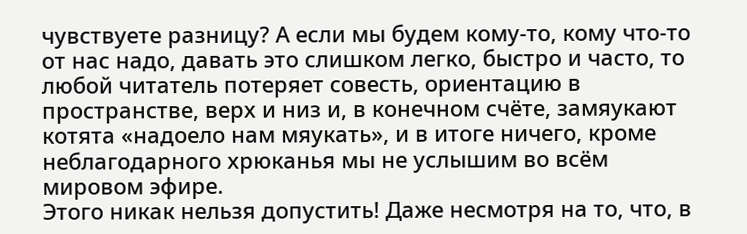чувствуете разницу? А если мы будем кому-то, кому что-то от нас надо, давать это слишком легко, быстро и часто, то любой читатель потеряет совесть, ориентацию в пространстве, верх и низ и, в конечном счёте, замяукают котята «надоело нам мяукать», и в итоге ничего, кроме неблагодарного хрюканья мы не услышим во всём мировом эфире.
Этого никак нельзя допустить! Даже несмотря на то, что, в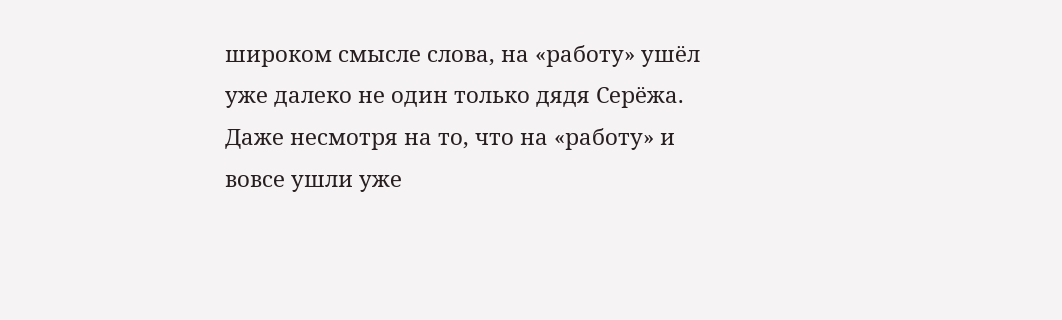широком смысле слова, на «работу» ушёл уже далеко не один только дядя Серёжа. Даже несмотря на то, что на «работу» и вовсе ушли уже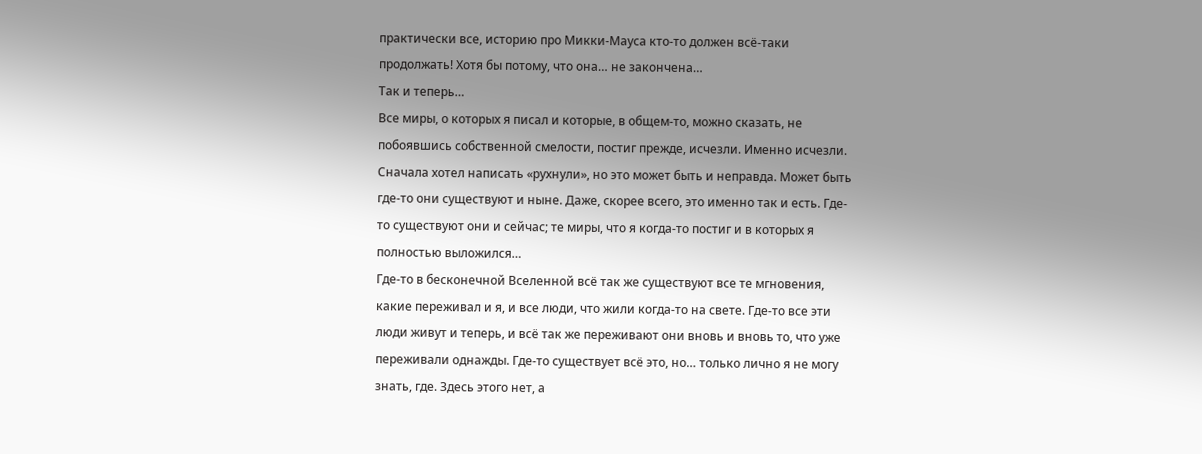практически все, историю про Микки-Мауса кто-то должен всё-таки продолжать! Хотя бы потому, что она… не закончена…
Так и теперь…
Все миры, о которых я писал и которые, в общем-то, можно сказать, не побоявшись собственной смелости, постиг прежде, исчезли. Именно исчезли. Сначала хотел написать «рухнули», но это может быть и неправда. Может быть где-то они существуют и ныне. Даже, скорее всего, это именно так и есть. Где-то существуют они и сейчас; те миры, что я когда-то постиг и в которых я полностью выложился…
Где-то в бесконечной Вселенной всё так же существуют все те мгновения, какие переживал и я, и все люди, что жили когда-то на свете. Где-то все эти люди живут и теперь, и всё так же переживают они вновь и вновь то, что уже переживали однажды. Где-то существует всё это, но… только лично я не могу знать, где. Здесь этого нет, а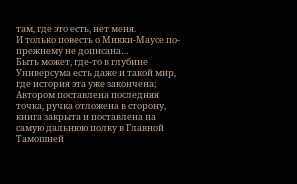там, где это есть, нет меня.
И только повесть о Микки-Маусе по-прежнему не дописана…
Быть может, где-то в глубине Универсума есть даже и такой мир, где история эта уже закончена; Автором поставлена последняя точка, ручка отложена в сторону, книга закрыта и поставлена на самую дальнюю полку в Главной Тамошней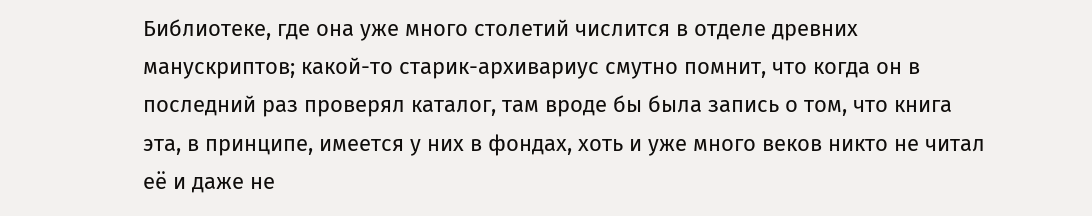Библиотеке, где она уже много столетий числится в отделе древних манускриптов; какой-то старик-архивариус смутно помнит, что когда он в последний раз проверял каталог, там вроде бы была запись о том, что книга эта, в принципе, имеется у них в фондах, хоть и уже много веков никто не читал её и даже не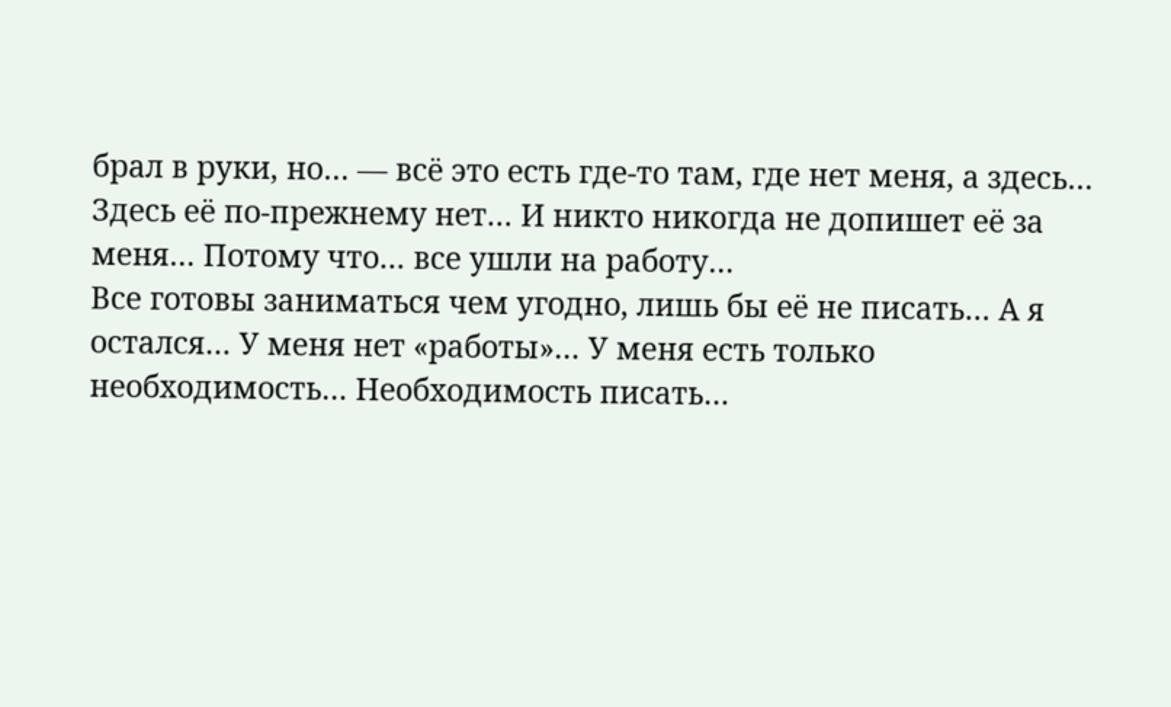брал в руки, но… — всё это есть где-то там, где нет меня, а здесь…
Здесь её по-прежнему нет… И никто никогда не допишет её за меня… Потому что… все ушли на работу…
Все готовы заниматься чем угодно, лишь бы её не писать… А я остался… У меня нет «работы»… У меня есть только необходимость… Необходимость писать…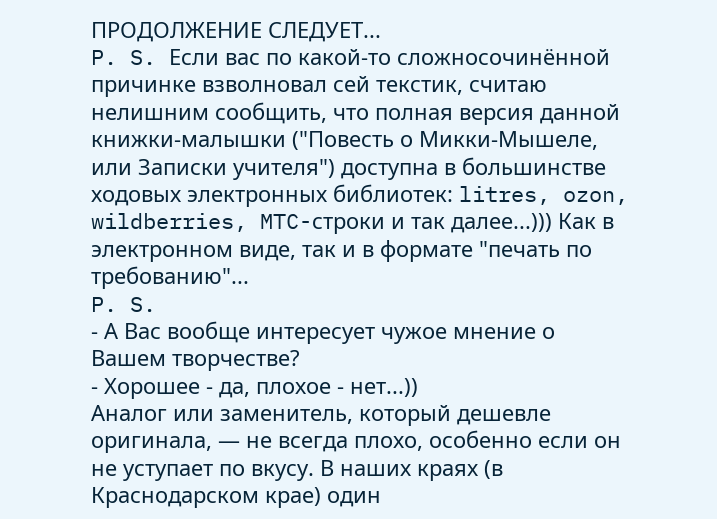ПРОДОЛЖЕНИЕ СЛЕДУЕТ...
P. S. Если вас по какой-то сложносочинённой причинке взволновал сей текстик, считаю нелишним сообщить, что полная версия данной книжки-малышки ("Повесть о Микки-Мышеле, или Записки учителя") доступна в большинстве ходовых электронных библиотек: litres, ozon, wildberries, MTC-строки и так далее...))) Как в электронном виде, так и в формате "печать по требованию"...
P. S.
- А Вас вообще интересует чужое мнение о Вашем творчестве?
- Хорошее - да, плохое - нет...))
Аналог или заменитель, который дешевле оригинала, — не всегда плохо, особенно если он не уступает по вкусу. В наших краях (в Краснодарском крае) один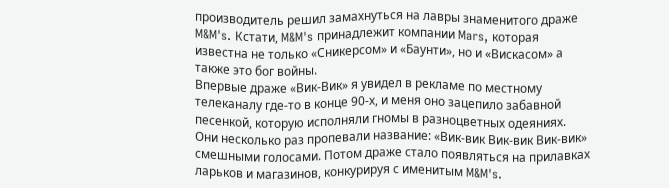производитель решил замахнуться на лавры знаменитого драже M&M's. Кстати, M&M's принадлежит компании Mars, которая известна не только «Сникерсом» и «Баунти», но и «Вискасом» а также это бог войны.
Впервые драже «Вик-Вик» я увидел в рекламе по местному телеканалу где-то в конце 90-х, и меня оно зацепило забавной песенкой, которую исполняли гномы в разноцветных одеяниях. Они несколько раз пропевали название: «Вик-вик Вик-вик Вик-вик» смешными голосами. Потом драже стало появляться на прилавках ларьков и магазинов, конкурируя с именитым M&M's.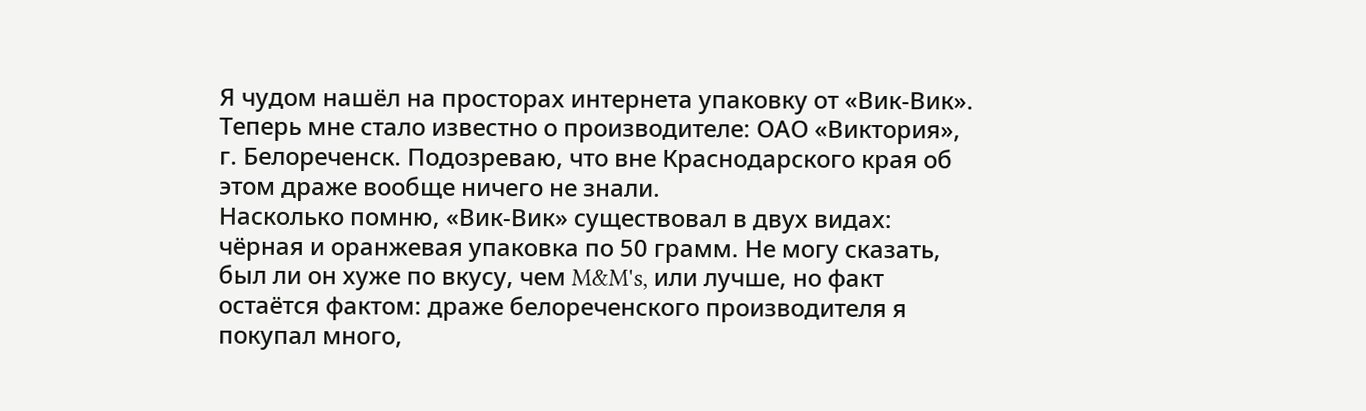Я чудом нашёл на просторах интернета упаковку от «Вик-Вик». Теперь мне стало известно о производителе: ОАО «Виктория», г. Белореченск. Подозреваю, что вне Краснодарского края об этом драже вообще ничего не знали.
Насколько помню, «Вик-Вик» существовал в двух видах: чёрная и оранжевая упаковка по 50 грамм. Не могу сказать, был ли он хуже по вкусу, чем M&M's, или лучше, но факт остаётся фактом: драже белореченского производителя я покупал много,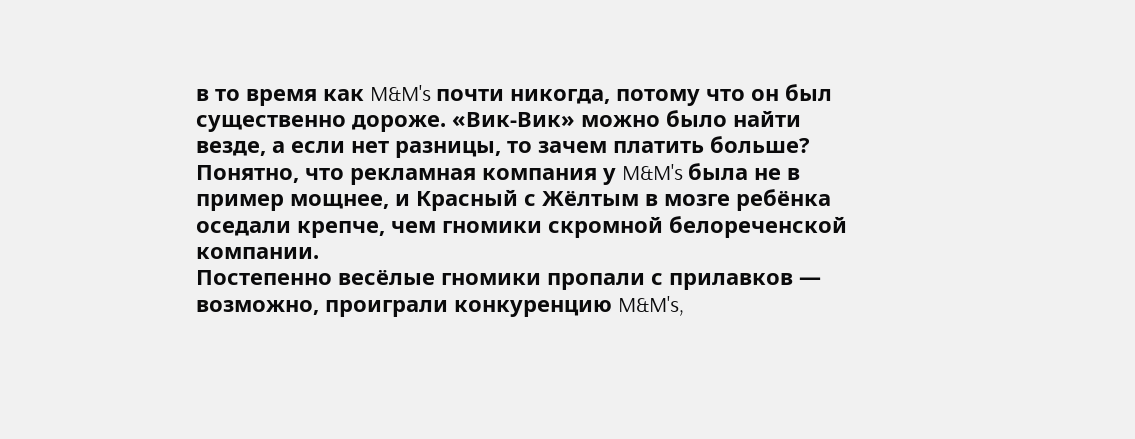в то время как M&M's почти никогда, потому что он был существенно дороже. «Вик-Вик» можно было найти везде, а если нет разницы, то зачем платить больше? Понятно, что рекламная компания у M&M's была не в пример мощнее, и Красный с Жёлтым в мозге ребёнка оседали крепче, чем гномики скромной белореченской компании.
Постепенно весёлые гномики пропали с прилавков — возможно, проиграли конкуренцию M&M's,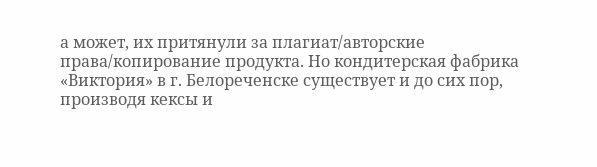а может, их притянули за плагиат/авторские права/копирование продукта. Но кондитерская фабрика «Виктория» в г. Белореченске существует и до сих пор, производя кексы и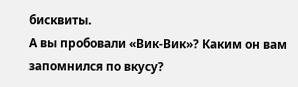бисквиты.
А вы пробовали «Вик-Вик»? Каким он вам запомнился по вкусу?